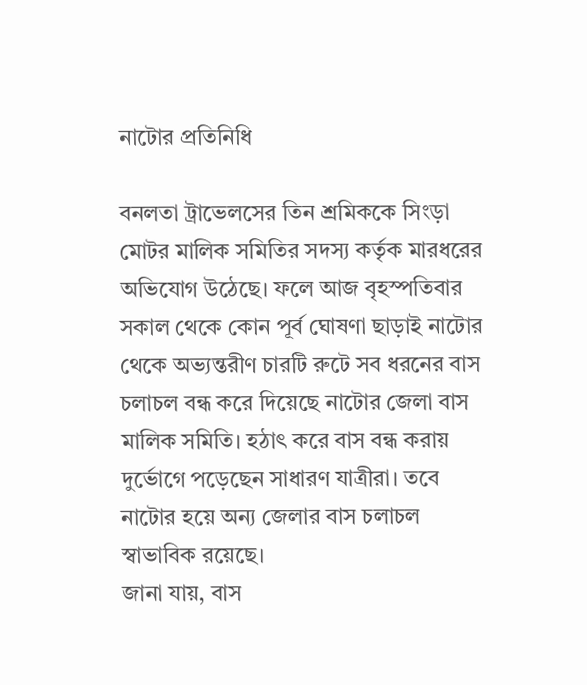নাটোর প্রতিনিধি

বনলতা ট্রাভেলসের তিন শ্রমিককে সিংড়া মোটর মালিক সমিতির সদস্য কর্তৃক মারধরের অভিযোগ উঠেছে। ফলে আজ বৃহস্পতিবার সকাল থেকে কোন পূর্ব ঘোষণা ছাড়াই নাটোর থেকে অভ্যন্তরীণ চারটি রুটে সব ধরনের বাস চলাচল বন্ধ করে দিয়েছে নাটোর জেলা বাস মালিক সমিতি। হঠাৎ করে বাস বন্ধ করায় দুর্ভোগে পড়েছেন সাধারণ যাত্রীরা। তবে নাটোর হয়ে অন্য জেলার বাস চলাচল স্বাভাবিক রয়েছে।
জানা যায়, বাস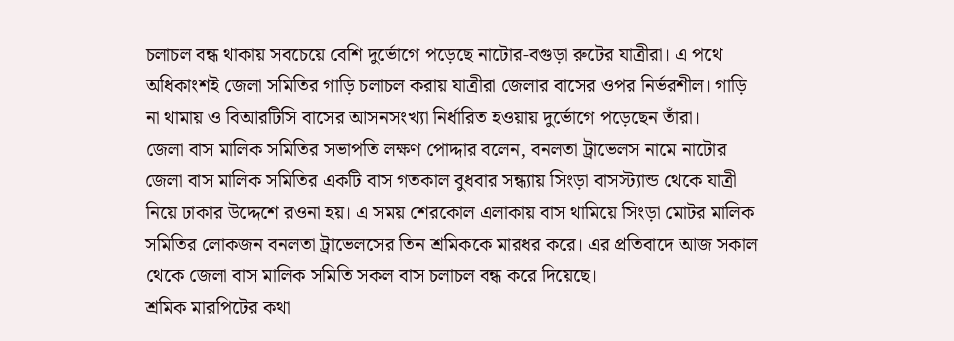চলাচল বন্ধ থাকায় সবচেয়ে বেশি দুর্ভোগে পড়েছে নাটোর-বগুড়া রুটের যাত্রীরা। এ পথে অধিকাংশই জেলা সমিতির গাড়ি চলাচল করায় যাত্রীরা জেলার বাসের ওপর নির্ভরশীল। গাড়ি না থামায় ও বিআরটিসি বাসের আসনসংখ্যা নির্ধারিত হওয়ায় দুর্ভোগে পড়েছেন তাঁরা।
জেলা বাস মালিক সমিতির সভাপতি লক্ষণ পোদ্দার বলেন, বনলতা ট্রাভেলস নামে নাটোর জেলা বাস মালিক সমিতির একটি বাস গতকাল বুধবার সন্ধ্যায় সিংড়া বাসস্ট্যান্ড থেকে যাত্রী নিয়ে ঢাকার উদ্দেশে রওনা হয়। এ সময় শেরকোল এলাকায় বাস থামিয়ে সিংড়া মোটর মালিক সমিতির লোকজন বনলতা ট্রাভেলসের তিন শ্রমিককে মারধর করে। এর প্রতিবাদে আজ সকাল থেকে জেলা বাস মালিক সমিতি সকল বাস চলাচল বন্ধ করে দিয়েছে।
শ্রমিক মারপিটের কথা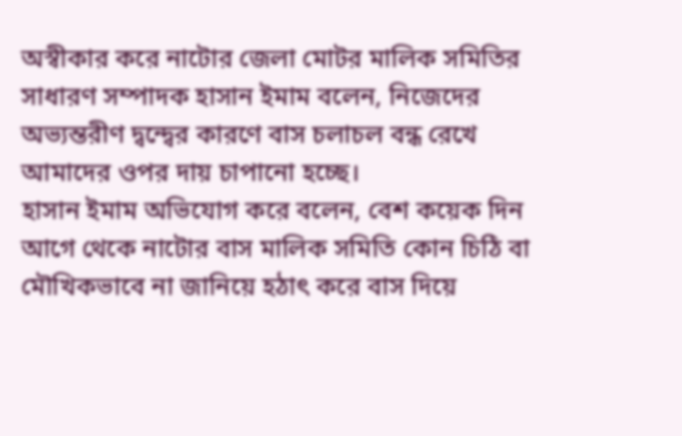অস্বীকার করে নাটোর জেলা মোটর মালিক সমিতির সাধারণ সম্পাদক হাসান ইমাম বলেন, নিজেদের অভ্যন্তরীণ দ্বন্দ্বের কারণে বাস চলাচল বন্ধ রেখে আমাদের ওপর দায় চাপানো হচ্ছে।
হাসান ইমাম অভিযোগ করে বলেন, বেশ কয়েক দিন আগে থেকে নাটোর বাস মালিক সমিতি কোন চিঠি বা মৌখিকভাবে না জানিয়ে হঠাৎ করে বাস দিয়ে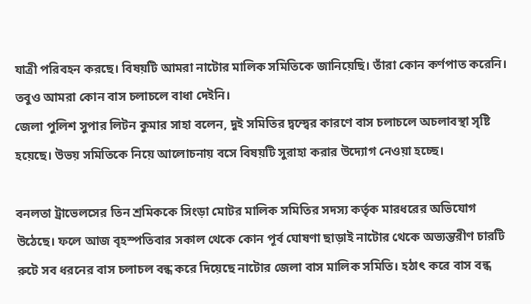যাত্রী পরিবহন করছে। বিষয়টি আমরা নাটোর মালিক সমিতিকে জানিয়েছি। তাঁরা কোন কর্ণপাত করেনি। তবুও আমরা কোন বাস চলাচলে বাধা দেইনি।
জেলা পুলিশ সুপার লিটন কুমার সাহা বলেন, দুই সমিতির দ্বন্দ্বের কারণে বাস চলাচলে অচলাবস্থা সৃষ্টি হয়েছে। উভয় সমিতিকে নিয়ে আলোচনায় বসে বিষয়টি সুরাহা করার উদ্যোগ নেওয়া হচ্ছে।

বনলতা ট্রাভেলসের তিন শ্রমিককে সিংড়া মোটর মালিক সমিতির সদস্য কর্তৃক মারধরের অভিযোগ উঠেছে। ফলে আজ বৃহস্পতিবার সকাল থেকে কোন পূর্ব ঘোষণা ছাড়াই নাটোর থেকে অভ্যন্তরীণ চারটি রুটে সব ধরনের বাস চলাচল বন্ধ করে দিয়েছে নাটোর জেলা বাস মালিক সমিতি। হঠাৎ করে বাস বন্ধ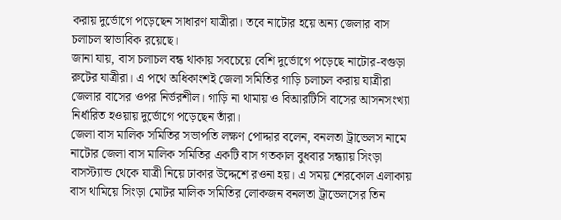করায় দুর্ভোগে পড়েছেন সাধারণ যাত্রীরা। তবে নাটোর হয়ে অন্য জেলার বাস চলাচল স্বাভাবিক রয়েছে।
জানা যায়, বাস চলাচল বন্ধ থাকায় সবচেয়ে বেশি দুর্ভোগে পড়েছে নাটোর-বগুড়া রুটের যাত্রীরা। এ পথে অধিকাংশই জেলা সমিতির গাড়ি চলাচল করায় যাত্রীরা জেলার বাসের ওপর নির্ভরশীল। গাড়ি না থামায় ও বিআরটিসি বাসের আসনসংখ্যা নির্ধারিত হওয়ায় দুর্ভোগে পড়েছেন তাঁরা।
জেলা বাস মালিক সমিতির সভাপতি লক্ষণ পোদ্দার বলেন, বনলতা ট্রাভেলস নামে নাটোর জেলা বাস মালিক সমিতির একটি বাস গতকাল বুধবার সন্ধ্যায় সিংড়া বাসস্ট্যান্ড থেকে যাত্রী নিয়ে ঢাকার উদ্দেশে রওনা হয়। এ সময় শেরকোল এলাকায় বাস থামিয়ে সিংড়া মোটর মালিক সমিতির লোকজন বনলতা ট্রাভেলসের তিন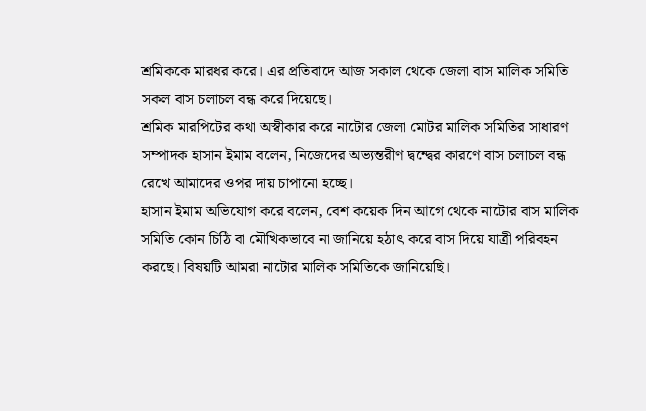শ্রমিককে মারধর করে। এর প্রতিবাদে আজ সকাল থেকে জেলা বাস মালিক সমিতি সকল বাস চলাচল বন্ধ করে দিয়েছে।
শ্রমিক মারপিটের কথা অস্বীকার করে নাটোর জেলা মোটর মালিক সমিতির সাধারণ সম্পাদক হাসান ইমাম বলেন, নিজেদের অভ্যন্তরীণ দ্বন্দ্বের কারণে বাস চলাচল বন্ধ রেখে আমাদের ওপর দায় চাপানো হচ্ছে।
হাসান ইমাম অভিযোগ করে বলেন, বেশ কয়েক দিন আগে থেকে নাটোর বাস মালিক সমিতি কোন চিঠি বা মৌখিকভাবে না জানিয়ে হঠাৎ করে বাস দিয়ে যাত্রী পরিবহন করছে। বিষয়টি আমরা নাটোর মালিক সমিতিকে জানিয়েছি।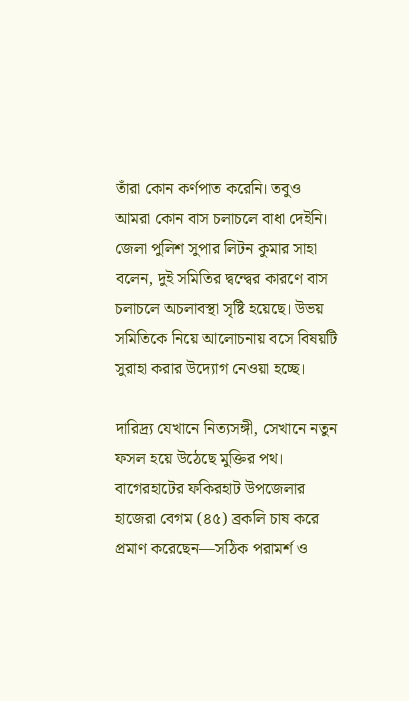তাঁরা কোন কর্ণপাত করেনি। তবুও আমরা কোন বাস চলাচলে বাধা দেইনি।
জেলা পুলিশ সুপার লিটন কুমার সাহা বলেন, দুই সমিতির দ্বন্দ্বের কারণে বাস চলাচলে অচলাবস্থা সৃষ্টি হয়েছে। উভয় সমিতিকে নিয়ে আলোচনায় বসে বিষয়টি সুরাহা করার উদ্যোগ নেওয়া হচ্ছে।

দারিদ্র্য যেখানে নিত্যসঙ্গী, সেখানে নতুন ফসল হয়ে উঠেছে মুক্তির পথ। বাগেরহাটের ফকিরহাট উপজেলার হাজেরা বেগম (৪৫) ব্রকলি চাষ করে প্রমাণ করেছেন—সঠিক পরামর্শ ও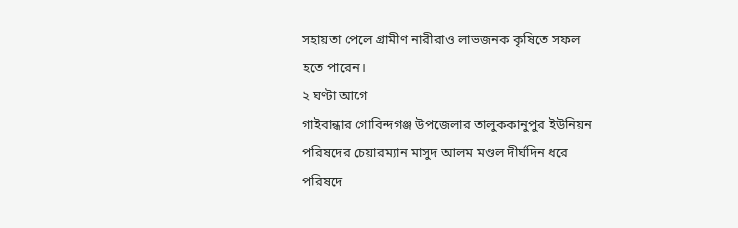সহায়তা পেলে গ্রামীণ নারীরাও লাভজনক কৃষিতে সফল হতে পারেন।
২ ঘণ্টা আগে
গাইবান্ধার গোবিন্দগঞ্জ উপজেলার তালুককানুপুর ইউনিয়ন পরিষদের চেয়ারম্যান মাসুদ আলম মণ্ডল দীর্ঘদিন ধরে পরিষদে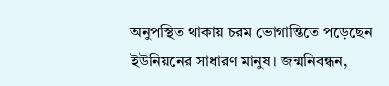অনুপস্থিত থাকায় চরম ভোগান্তিতে পড়েছেন ইউনিয়নের সাধারণ মানুষ। জন্মনিবন্ধন,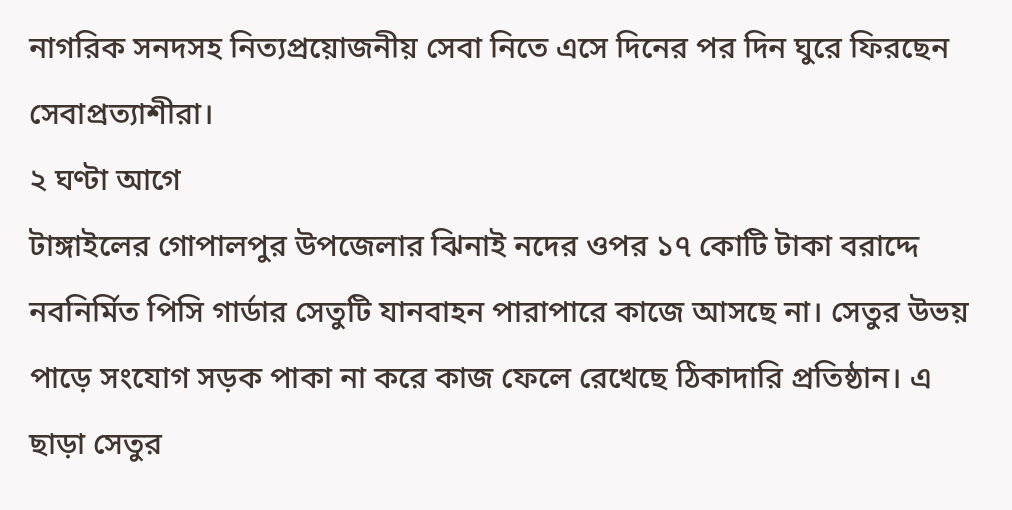নাগরিক সনদসহ নিত্যপ্রয়োজনীয় সেবা নিতে এসে দিনের পর দিন ঘুরে ফিরছেন সেবাপ্রত্যাশীরা।
২ ঘণ্টা আগে
টাঙ্গাইলের গোপালপুর উপজেলার ঝিনাই নদের ওপর ১৭ কোটি টাকা বরাদ্দে নবনির্মিত পিসি গার্ডার সেতুটি যানবাহন পারাপারে কাজে আসছে না। সেতুর উভয় পাড়ে সংযোগ সড়ক পাকা না করে কাজ ফেলে রেখেছে ঠিকাদারি প্রতিষ্ঠান। এ ছাড়া সেতুর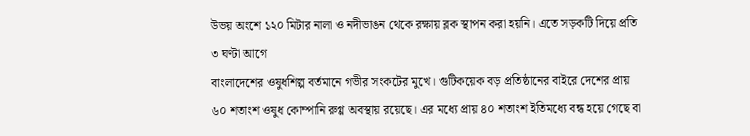উভয় অংশে ১২০ মিটার নালা ও নদীভাঙন থেকে রক্ষায় ব্লক স্থাপন করা হয়নি। এতে সড়কটি দিয়ে প্রতি
৩ ঘণ্টা আগে
বাংলাদেশের ওষুধশিল্প বর্তমানে গভীর সংকটের মুখে। গুটিকয়েক বড় প্রতিষ্ঠানের বাইরে দেশের প্রায় ৬০ শতাংশ ওষুধ কোম্পানি রুগ্ণ অবস্থায় রয়েছে। এর মধ্যে প্রায় ৪০ শতাংশ ইতিমধ্যে বন্ধ হয়ে গেছে বা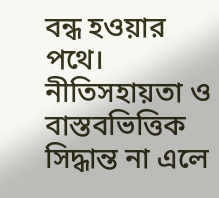বন্ধ হওয়ার পথে। নীতিসহায়তা ও বাস্তবভিত্তিক সিদ্ধান্ত না এলে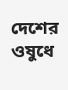দেশের ওষুধে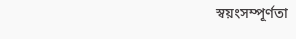স্বয়ংসম্পূর্ণতা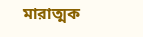মারাত্মক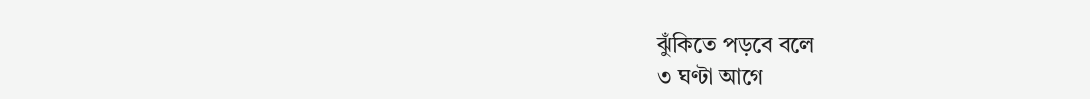ঝুঁকিতে পড়বে বলে
৩ ঘণ্টা আগে